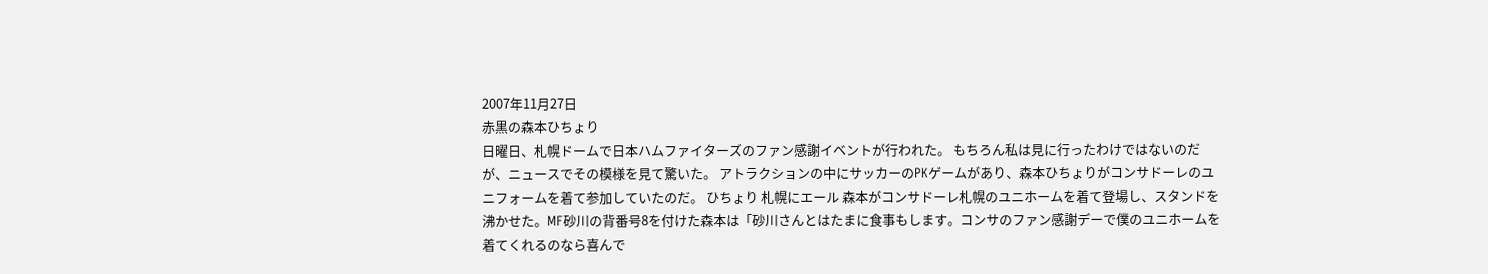2007年11月27日
赤黒の森本ひちょり
日曜日、札幌ドームで日本ハムファイターズのファン感謝イベントが行われた。 もちろん私は見に行ったわけではないのだが、ニュースでその模様を見て驚いた。 アトラクションの中にサッカーのPKゲームがあり、森本ひちょりがコンサドーレのユニフォームを着て参加していたのだ。 ひちょり 札幌にエール 森本がコンサドーレ札幌のユニホームを着て登場し、スタンドを沸かせた。MF砂川の背番号8を付けた森本は「砂川さんとはたまに食事もします。コンサのファン感謝デーで僕のユニホームを着てくれるのなら喜んで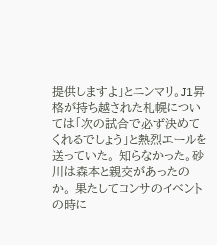提供しますよ」とニンマリ。J1昇格が持ち越された札幌については「次の試合で必ず決めてくれるでしょう」と熱烈エールを送っていた。 知らなかった。砂川は森本と親交があったのか。 果たしてコンサのイベントの時に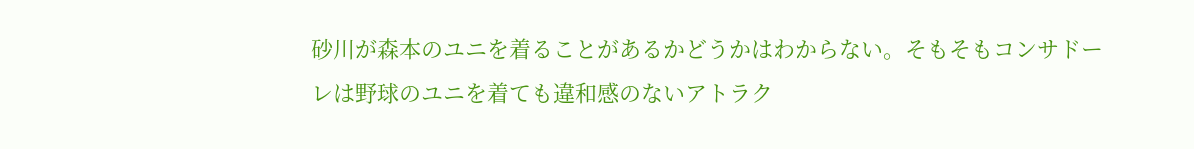砂川が森本のユニを着ることがあるかどうかはわからない。そもそもコンサドーレは野球のユニを着ても違和感のないアトラク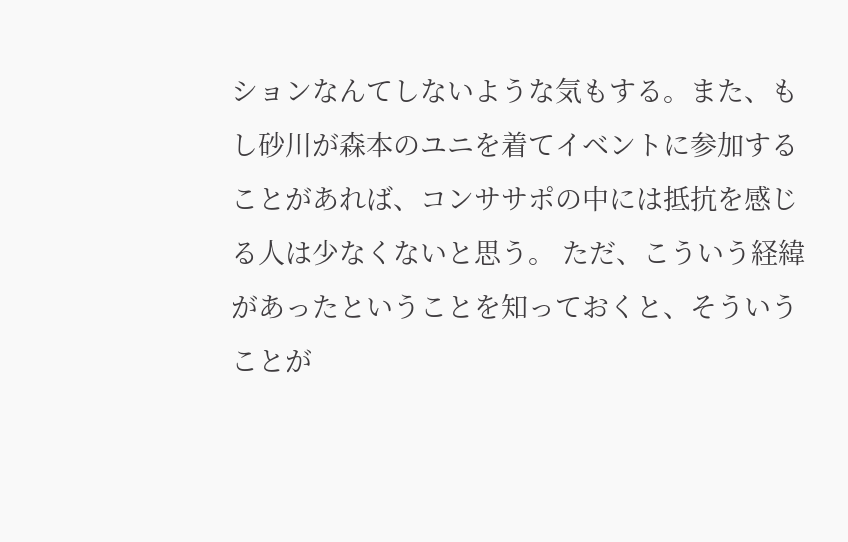ションなんてしないような気もする。また、もし砂川が森本のユニを着てイベントに参加することがあれば、コンササポの中には抵抗を感じる人は少なくないと思う。 ただ、こういう経緯があったということを知っておくと、そういうことが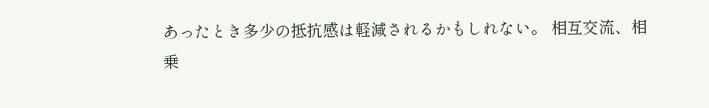あったとき多少の抵抗感は軽減されるかもしれない。 相互交流、相乗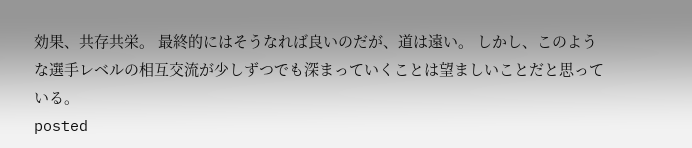効果、共存共栄。 最終的にはそうなれば良いのだが、道は遠い。 しかし、このような選手レベルの相互交流が少しずつでも深まっていくことは望ましいことだと思っている。
posted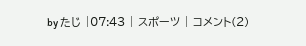by たじ |07:43 | スポーツ | コメント(2)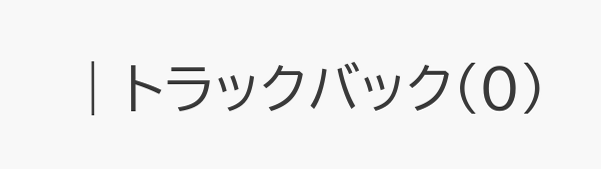| トラックバック(0)